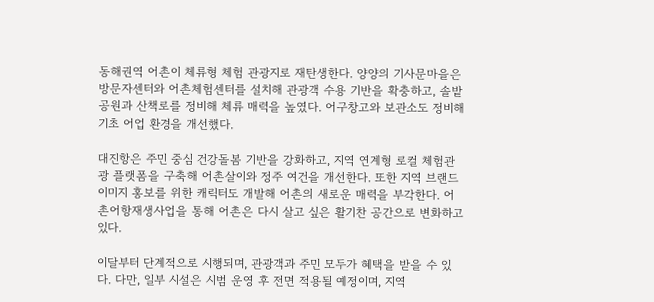동해권역 어촌이 체류형 체험 관광지로 재탄생한다. 양양의 기사문마을은 방문자센터와 어촌체험센터를 설치해 관광객 수용 기반을 확충하고, 솔밭공원과 산책로를 정비해 체류 매력을 높였다. 어구창고와 보관소도 정비해 기초 어업 환경을 개선했다.

대진항은 주민 중심 건강돌봄 기반을 강화하고, 지역 연계형 로컬 체험관광 플랫폼을 구축해 어촌살이와 정주 여건을 개선한다. 또한 지역 브랜드 이미지 홍보를 위한 캐릭터도 개발해 어촌의 새로운 매력을 부각한다. 어촌어항재생사업을 통해 어촌은 다시 살고 싶은 활기찬 공간으로 변화하고 있다.

이달부터 단계적으로 시행되며, 관광객과 주민 모두가 혜택을 받을 수 있다. 다만, 일부 시설은 시범 운영 후 전면 적용될 예정이며, 지역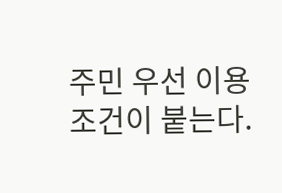주민 우선 이용 조건이 붙는다.